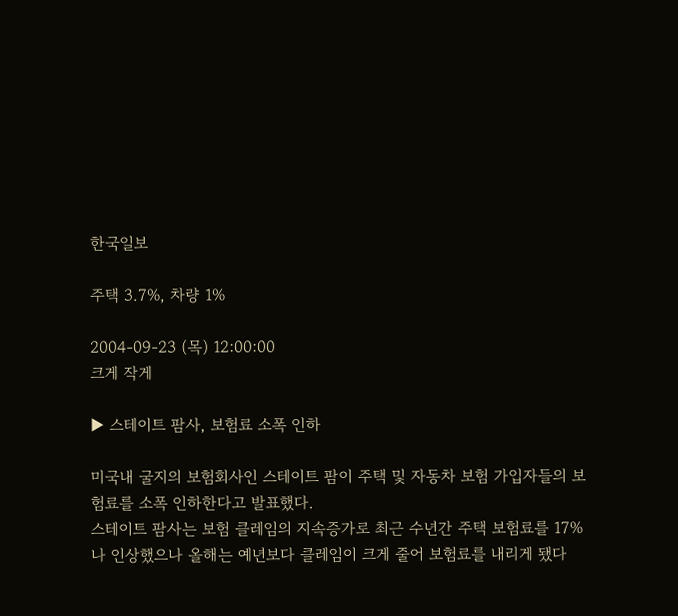한국일보

주택 3.7%, 차량 1%

2004-09-23 (목) 12:00:00
크게 작게

▶ 스테이트 팜사, 보험료 소폭 인하

미국내 굴지의 보험회사인 스테이트 팜이 주택 및 자동차 보험 가입자들의 보험료를 소폭 인하한다고 발표했다.
스테이트 팜사는 보험 클레임의 지속증가로 최근 수년간 주택 보험료를 17%나 인상했으나 올해는 예년보다 클레임이 크게 줄어 보험료를 내리게 됐다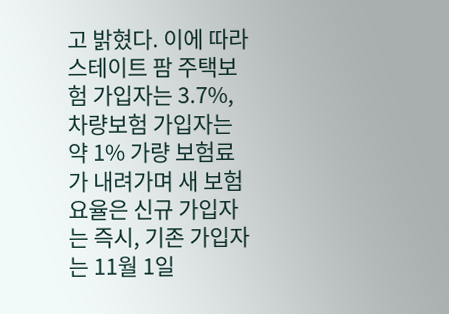고 밝혔다. 이에 따라 스테이트 팜 주택보험 가입자는 3.7%, 차량보험 가입자는 약 1% 가량 보험료가 내려가며 새 보험요율은 신규 가입자는 즉시, 기존 가입자는 11월 1일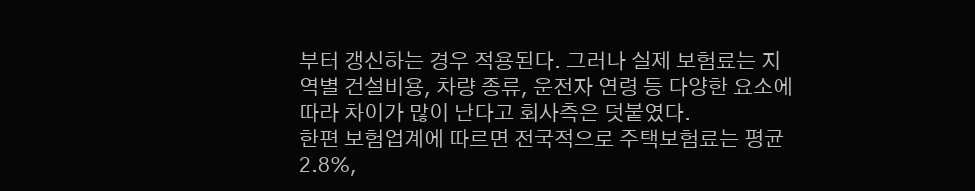부터 갱신하는 경우 적용된다. 그러나 실제 보험료는 지역별 건설비용, 차량 종류, 운전자 연령 등 다양한 요소에 따라 차이가 많이 난다고 회사측은 덧붙였다.
한편 보험업계에 따르면 전국적으로 주택보험료는 평균 2.8%,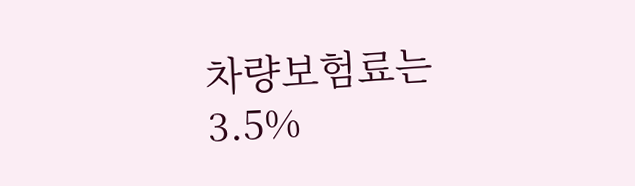차량보험료는 3.5%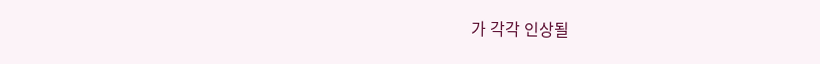가 각각 인상될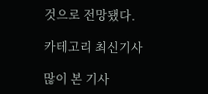것으로 전망됐다.

카테고리 최신기사

많이 본 기사